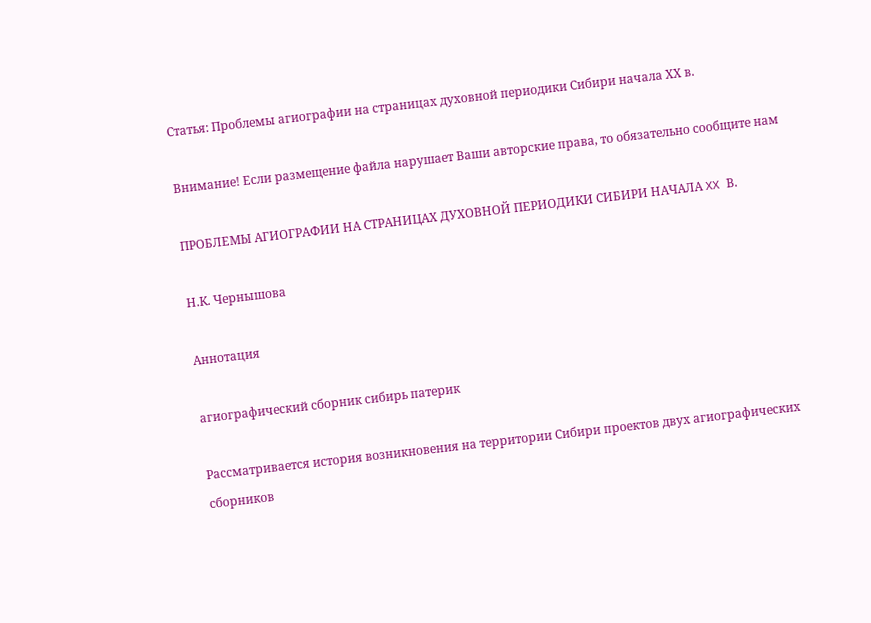Статья: Проблемы агиографии на страницах духовной периодики Сибири начала ХХ в.

Внимание! Если размещение файла нарушает Ваши авторские права, то обязательно сообщите нам

ПРОБЛЕМЫ АГИОГРАФИИ НА СТРАНИЦАХ ДУХОВНОЙ ПЕРИОДИКИ СИБИРИ НАЧАЛА XX В.

Н.К. Чернышова

Аннотация

агиографический сборник сибирь патерик

Рассматривается история возникновения на территории Сибири проектов двух агиографических сборников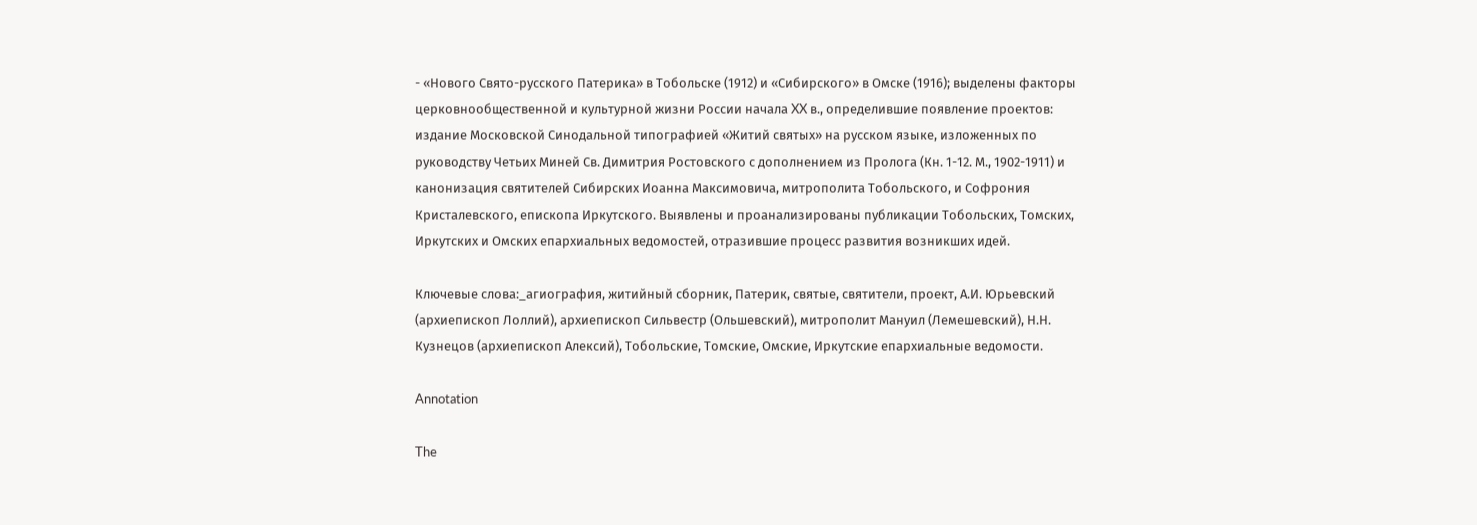- «Нового Свято-русского Патерика» в Тобольске (1912) и «Сибирского» в Омске (1916); выделены факторы церковнообщественной и культурной жизни России начала XX в., определившие появление проектов: издание Московской Синодальной типографией «Житий святых» на русском языке, изложенных по руководству Четьих Миней Св. Димитрия Ростовского с дополнением из Пролога (Кн. 1-12. М., 1902-1911) и канонизация святителей Сибирских Иоанна Максимовича, митрополита Тобольского, и Софрония Кристалевского, епископа Иркутского. Выявлены и проанализированы публикации Тобольских, Томских, Иркутских и Омских епархиальных ведомостей, отразившие процесс развития возникших идей.

Ключевые слова:_агиография, житийный сборник, Патерик, святые, святители, проект, А.И. Юрьевский (архиепископ Лоллий), архиепископ Сильвестр (Ольшевский), митрополит Мануил (Лемешевский), Н.Н. Кузнецов (архиепископ Алексий), Тобольские, Томские, Омские, Иркутские епархиальные ведомости.

Annotation

The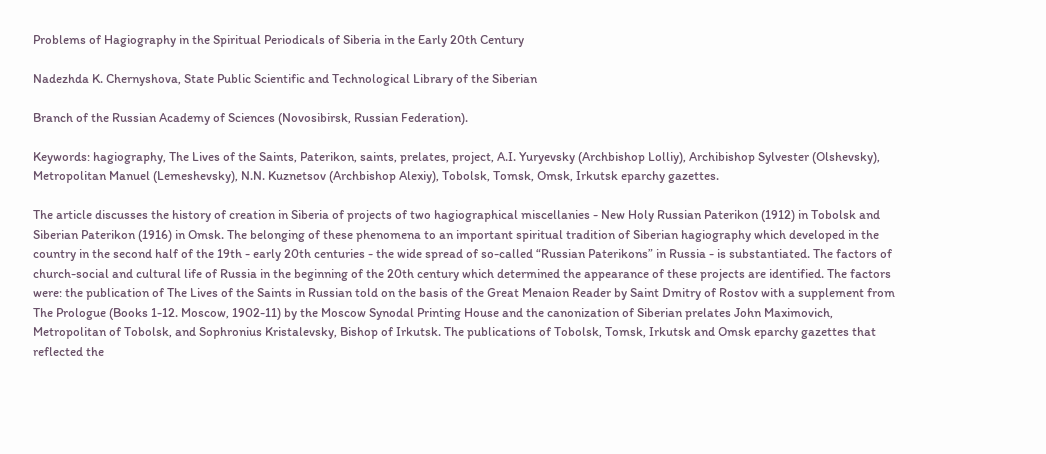Problems of Hagiography in the Spiritual Periodicals of Siberia in the Early 20th Century

Nadezhda K. Chernyshova, State Public Scientific and Technological Library of the Siberian

Branch of the Russian Academy of Sciences (Novosibirsk, Russian Federation).

Keywords: hagiography, The Lives of the Saints, Paterikon, saints, prelates, project, A.I. Yuryevsky (Archbishop Lolliy), Archibishop Sylvester (Olshevsky), Metropolitan Manuel (Lemeshevsky), N.N. Kuznetsov (Archbishop Alexiy), Tobolsk, Tomsk, Omsk, Irkutsk eparchy gazettes.

The article discusses the history of creation in Siberia of projects of two hagiographical miscellanies - New Holy Russian Paterikon (1912) in Tobolsk and Siberian Paterikon (1916) in Omsk. The belonging of these phenomena to an important spiritual tradition of Siberian hagiography which developed in the country in the second half of the 19th - early 20th centuries - the wide spread of so-called “Russian Paterikons” in Russia - is substantiated. The factors of church-social and cultural life of Russia in the beginning of the 20th century which determined the appearance of these projects are identified. The factors were: the publication of The Lives of the Saints in Russian told on the basis of the Great Menaion Reader by Saint Dmitry of Rostov with a supplement from The Prologue (Books 1-12. Moscow, 1902-11) by the Moscow Synodal Printing House and the canonization of Siberian prelates John Maximovich, Metropolitan of Tobolsk, and Sophronius Kristalevsky, Bishop of Irkutsk. The publications of Tobolsk, Tomsk, Irkutsk and Omsk eparchy gazettes that reflected the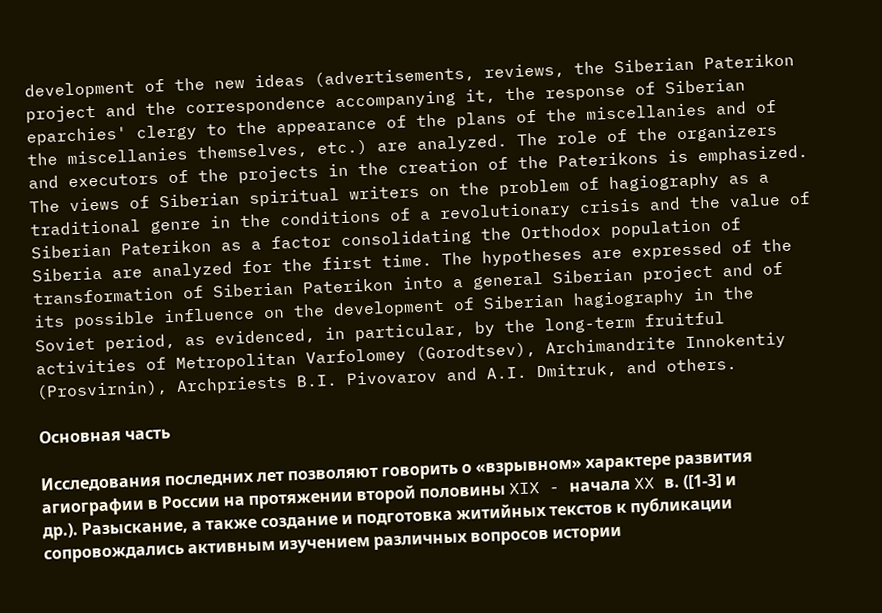development of the new ideas (advertisements, reviews, the Siberian Paterikon project and the correspondence accompanying it, the response of Siberian eparchies' clergy to the appearance of the plans of the miscellanies and of the miscellanies themselves, etc.) are analyzed. The role of the organizers and executors of the projects in the creation of the Paterikons is emphasized. The views of Siberian spiritual writers on the problem of hagiography as a traditional genre in the conditions of a revolutionary crisis and the value of Siberian Paterikon as a factor consolidating the Orthodox population of Siberia are analyzed for the first time. The hypotheses are expressed of the transformation of Siberian Paterikon into a general Siberian project and of its possible influence on the development of Siberian hagiography in the Soviet period, as evidenced, in particular, by the long-term fruitful activities of Metropolitan Varfolomey (Gorodtsev), Archimandrite Innokentiy (Prosvirnin), Archpriests B.I. Pivovarov and A.I. Dmitruk, and others.

Основная часть

Исследования последних лет позволяют говорить о «взрывном» характере развития агиографии в России на протяжении второй половины XIX - начала XX в. ([1-3] и др.). Разыскание, а также создание и подготовка житийных текстов к публикации сопровождались активным изучением различных вопросов истории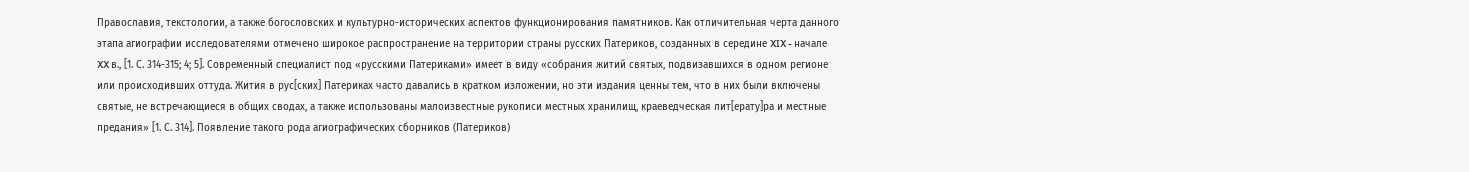Православия, текстологии, а также богословских и культурно-исторических аспектов функционирования памятников. Как отличительная черта данного этапа агиографии исследователями отмечено широкое распространение на территории страны русских Патериков, созданных в середине XIX - начале XX в., [1. С. 314-315; 4; 5]. Современный специалист под «русскими Патериками» имеет в виду «собрания житий святых, подвизавшихся в одном регионе или происходивших оттуда. Жития в рус[ских] Патериках часто давались в кратком изложении, но эти издания ценны тем, что в них были включены святые, не встречающиеся в общих сводах, а также использованы малоизвестные рукописи местных хранилищ, краеведческая лит[ерату]ра и местные предания» [1. С. 314]. Появление такого рода агиографических сборников (Патериков)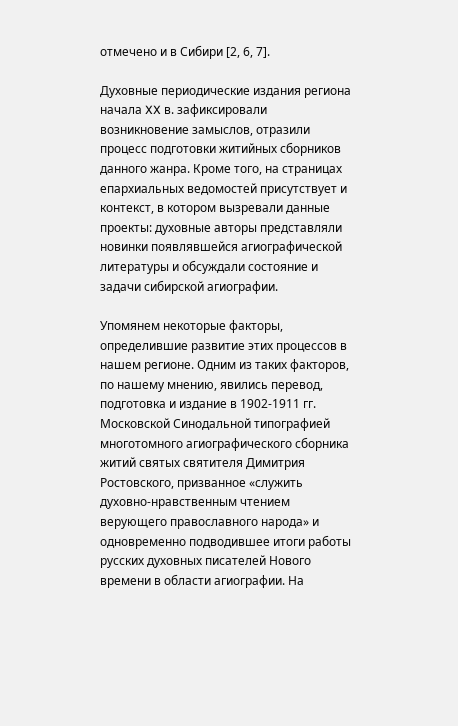отмечено и в Сибири [2, 6, 7].

Духовные периодические издания региона начала XX в. зафиксировали возникновение замыслов, отразили процесс подготовки житийных сборников данного жанра. Кроме того, на страницах епархиальных ведомостей присутствует и контекст, в котором вызревали данные проекты: духовные авторы представляли новинки появлявшейся агиографической литературы и обсуждали состояние и задачи сибирской агиографии.

Упомянем некоторые факторы, определившие развитие этих процессов в нашем регионе. Одним из таких факторов, по нашему мнению, явились перевод, подготовка и издание в 1902-1911 гг. Московской Синодальной типографией многотомного агиографического сборника житий святых святителя Димитрия Ростовского, призванное «служить духовно-нравственным чтением верующего православного народа» и одновременно подводившее итоги работы русских духовных писателей Нового времени в области агиографии. На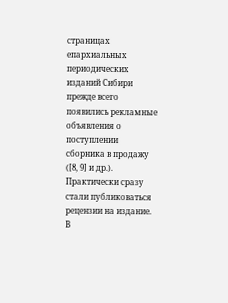страницах епархиальных периодических изданий Сибири прежде всего появились рекламные объявления о поступлении сборника в продажу ([8, 9] и др.). Практически сразу стали публиковаться рецензии на издание. В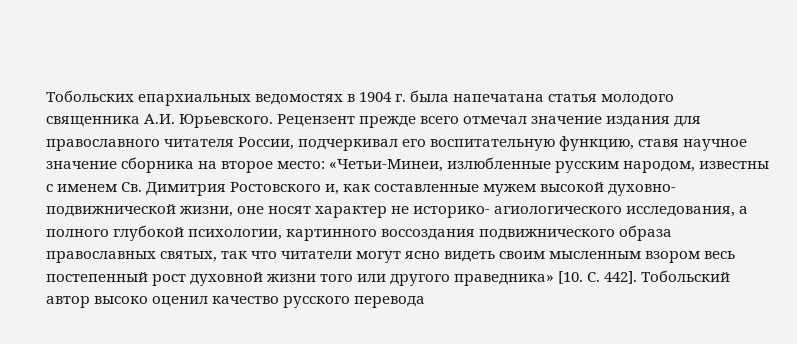Тобольских епархиальных ведомостях в 1904 г. была напечатана статья молодого священника А.И. Юрьевского. Рецензент прежде всего отмечал значение издания для православного читателя России, подчеркивал его воспитательную функцию, ставя научное значение сборника на второе место: «Четьи-Минеи, излюбленные русским народом, известны с именем Св. Димитрия Ростовского и, как составленные мужем высокой духовно-подвижнической жизни, оне носят характер не историко- агиологического исследования, а полного глубокой психологии, картинного воссоздания подвижнического образа православных святых, так что читатели могут ясно видеть своим мысленным взором весь постепенный рост духовной жизни того или другого праведника» [10. С. 442]. Тобольский автор высоко оценил качество русского перевода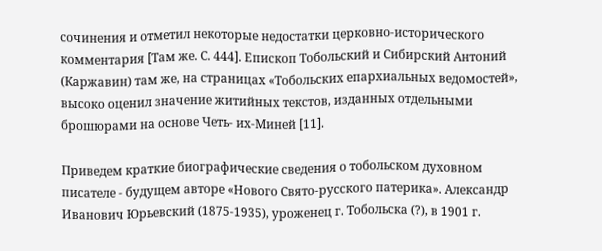сочинения и отметил некоторые недостатки церковно-исторического комментария [Там же. С. 444]. Епископ Тобольский и Сибирский Антоний (Каржавин) там же, на страницах «Тобольских епархиальных ведомостей», высоко оценил значение житийных текстов, изданных отдельными брошюрами на основе Четь- их-Миней [11].

Приведем краткие биографические сведения о тобольском духовном писателе - будущем авторе «Нового Свято-русского патерика». Александр Иванович Юрьевский (1875-1935), уроженец г. Тобольска (?), в 1901 г.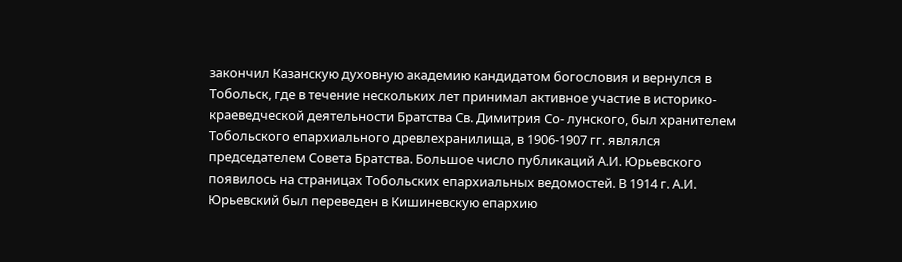закончил Казанскую духовную академию кандидатом богословия и вернулся в Тобольск, где в течение нескольких лет принимал активное участие в историко-краеведческой деятельности Братства Св. Димитрия Со- лунского, был хранителем Тобольского епархиального древлехранилища, в 1906-1907 гг. являлся председателем Совета Братства. Большое число публикаций А.И. Юрьевского появилось на страницах Тобольских епархиальных ведомостей. В 1914 г. А.И. Юрьевский был переведен в Кишиневскую епархию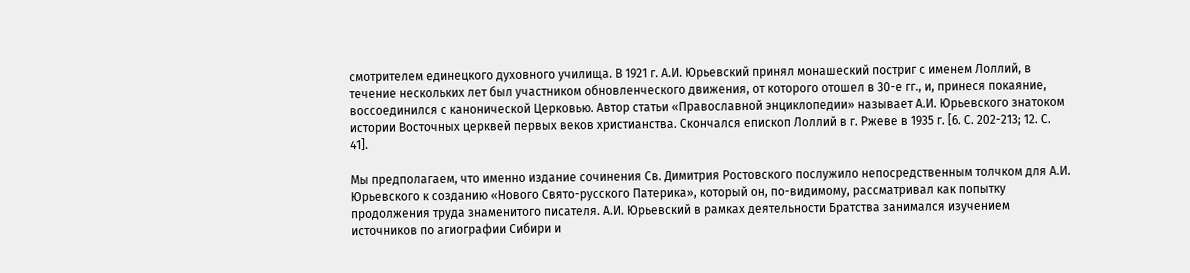смотрителем единецкого духовного училища. В 1921 г. А.И. Юрьевский принял монашеский постриг с именем Лоллий, в течение нескольких лет был участником обновленческого движения, от которого отошел в 30-е гг., и, принеся покаяние, воссоединился с канонической Церковью. Автор статьи «Православной энциклопедии» называет А.И. Юрьевского знатоком истории Восточных церквей первых веков христианства. Скончался епископ Лоллий в г. Ржеве в 1935 г. [6. С. 202-213; 12. С. 41].

Мы предполагаем, что именно издание сочинения Св. Димитрия Ростовского послужило непосредственным толчком для А.И. Юрьевского к созданию «Нового Свято-русского Патерика», который он, по-видимому, рассматривал как попытку продолжения труда знаменитого писателя. А.И. Юрьевский в рамках деятельности Братства занимался изучением источников по агиографии Сибири и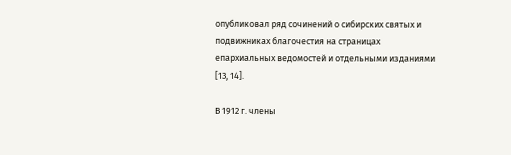опубликовал ряд сочинений о сибирских святых и подвижниках благочестия на страницах епархиальных ведомостей и отдельными изданиями [13, 14].

В 1912 г. члены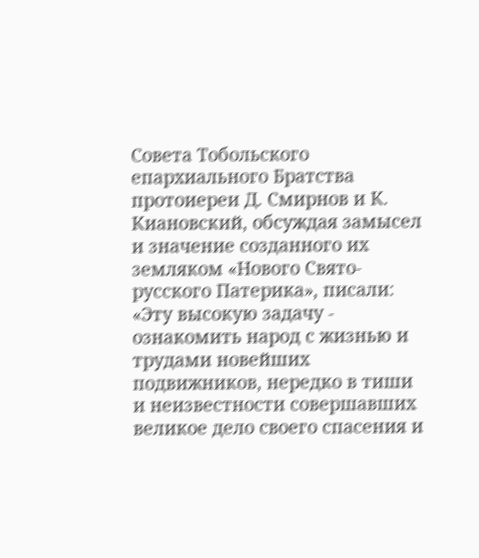Совета Тобольского епархиального Братства протоиереи Д. Смирнов и К. Киановский, обсуждая замысел и значение созданного их земляком «Нового Свято-русского Патерика», писали: «Эту высокую задачу - ознакомить народ с жизнью и трудами новейших подвижников, нередко в тиши и неизвестности совершавших великое дело своего спасения и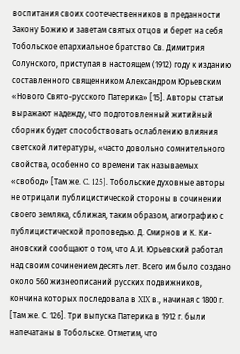воспитания своих соотечественников в преданности Закону Божию и заветам святых отцов и берет на себя Тобольское епархиальное братство Св. Димитрия Солунского, приступая в настоящем (1912) году к изданию составленного священником Александром Юрьевским «Нового Свято-русского Патерика» [15]. Авторы статьи выражают надежду, что подготовленный житийный сборник будет способствовать ослаблению влияния светской литературы, «часто довольно сомнительного свойства, особенно со времени так называемых «свобод» [Там же. C. 125]. Тобольские духовные авторы не отрицали публицистической стороны в сочинении своего земляка, сближая, таким образом, агиографию с публицистической проповедью. Д. Смирнов и К. Ки- ановский сообщают о том, что А.И. Юрьевский работал над своим сочинением десять лет. Всего им было создано около 560 жизнеописаний русских подвижников, кончина которых последовала в XIX в., начиная с 1800 г. [Там же. С. 126]. Три выпуска Патерика в 1912 г. были напечатаны в Тобольске. Отметим, что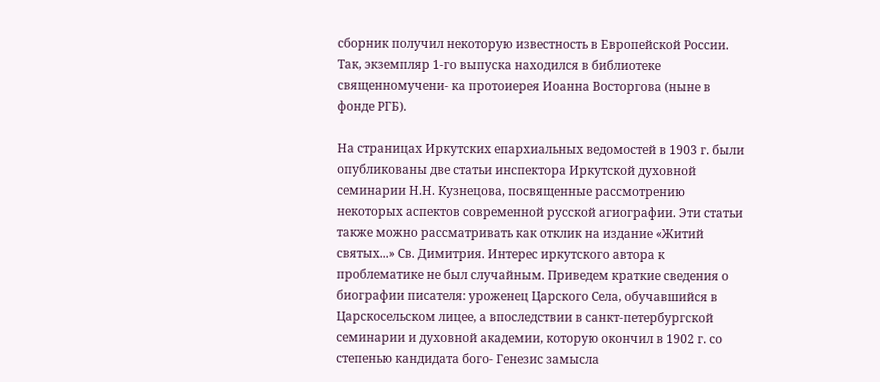сборник получил некоторую известность в Европейской России. Так, экземпляр 1-го выпуска находился в библиотеке священномучени- ка протоиерея Иоанна Восторгова (ныне в фонде РГБ).

На страницах Иркутских епархиальных ведомостей в 1903 г. были опубликованы две статьи инспектора Иркутской духовной семинарии Н.Н. Кузнецова, посвященные рассмотрению некоторых аспектов современной русской агиографии. Эти статьи также можно рассматривать как отклик на издание «Житий святых...» Св. Димитрия. Интерес иркутского автора к проблематике не был случайным. Приведем краткие сведения о биографии писателя: уроженец Царского Села, обучавшийся в Царскосельском лицее, а впоследствии в санкт-петербургской семинарии и духовной академии, которую окончил в 1902 г. со степенью кандидата бого- Генезис замысла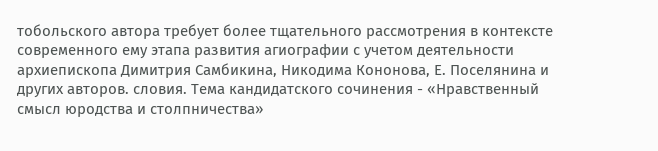тобольского автора требует более тщательного рассмотрения в контексте современного ему этапа развития агиографии с учетом деятельности архиепископа Димитрия Самбикина, Никодима Кононова, Е. Поселянина и других авторов. словия. Тема кандидатского сочинения - «Нравственный смысл юродства и столпничества»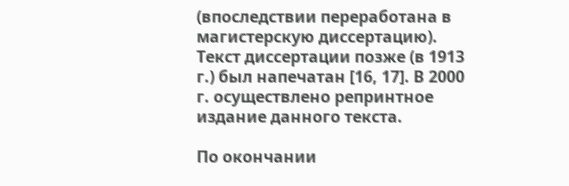(впоследствии переработана в магистерскую диссертацию). Текст диссертации позже (в 1913 г.) был напечатан [16, 17]. В 2000 г. осуществлено репринтное издание данного текста.

По окончании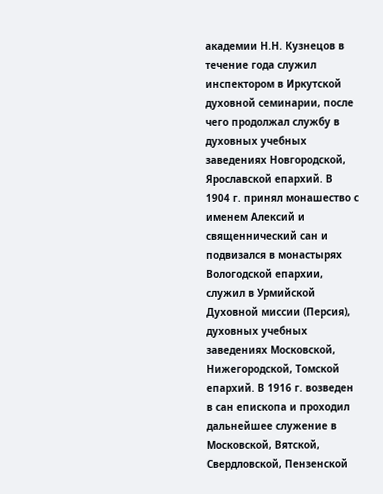академии Н.Н. Кузнецов в течение года служил инспектором в Иркутской духовной семинарии, после чего продолжал службу в духовных учебных заведениях Новгородской, Ярославской епархий. В 1904 г. принял монашество с именем Алексий и священнический сан и подвизался в монастырях Вологодской епархии, служил в Урмийской Духовной миссии (Персия), духовных учебных заведениях Московской, Нижегородской, Томской епархий. В 1916 г. возведен в сан епископа и проходил дальнейшее служение в Московской, Вятской, Свердловской, Пензенской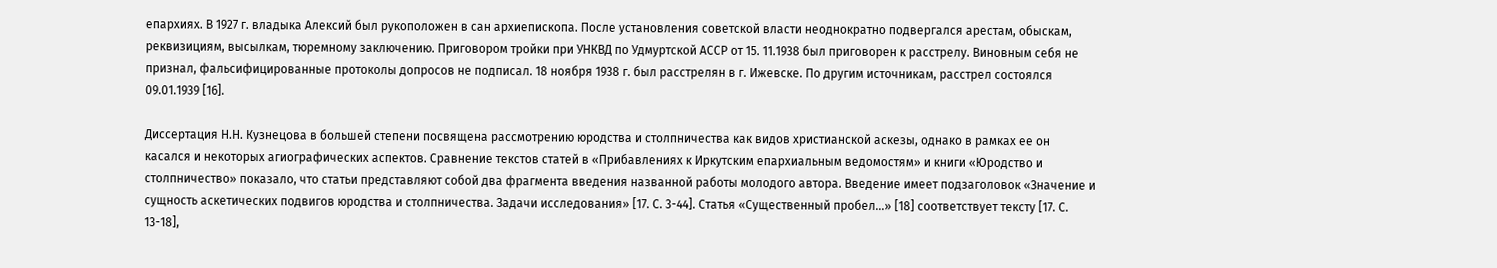епархиях. В 1927 г. владыка Алексий был рукоположен в сан архиепископа. После установления советской власти неоднократно подвергался арестам, обыскам, реквизициям, высылкам, тюремному заключению. Приговором тройки при УНКВД по Удмуртской АССР от 15. 11.1938 был приговорен к расстрелу. Виновным себя не признал, фальсифицированные протоколы допросов не подписал. 18 ноября 1938 г. был расстрелян в г. Ижевске. По другим источникам, расстрел состоялся 09.01.1939 [16].

Диссертация Н.Н. Кузнецова в большей степени посвящена рассмотрению юродства и столпничества как видов христианской аскезы, однако в рамках ее он касался и некоторых агиографических аспектов. Сравнение текстов статей в «Прибавлениях к Иркутским епархиальным ведомостям» и книги «Юродство и столпничество» показало, что статьи представляют собой два фрагмента введения названной работы молодого автора. Введение имеет подзаголовок «Значение и сущность аскетических подвигов юродства и столпничества. Задачи исследования» [17. С. 3-44]. Статья «Существенный пробел...» [18] соответствует тексту [17. С. 13-18],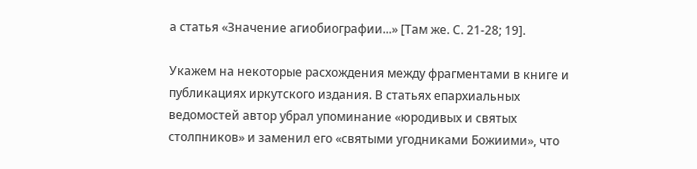а статья «Значение агиобиографии...» [Там же. С. 21-28; 19].

Укажем на некоторые расхождения между фрагментами в книге и публикациях иркутского издания. В статьях епархиальных ведомостей автор убрал упоминание «юродивых и святых столпников» и заменил его «святыми угодниками Божиими», что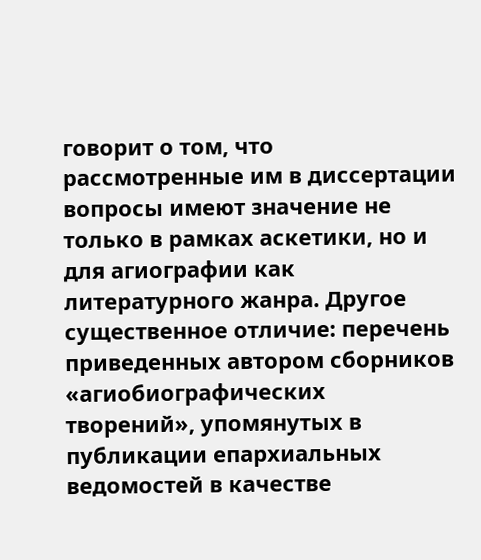говорит о том, что рассмотренные им в диссертации вопросы имеют значение не только в рамках аскетики, но и для агиографии как литературного жанра. Другое существенное отличие: перечень приведенных автором сборников «агиобиографических творений», упомянутых в публикации епархиальных ведомостей в качестве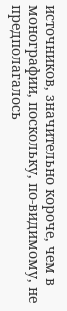источников, значительно короче, чем в монографии, поскольку, по-видимому, не предполагалось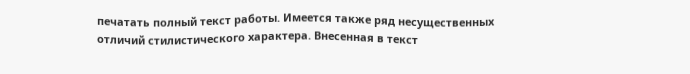печатать полный текст работы. Имеется также ряд несущественных отличий стилистического характера. Внесенная в текст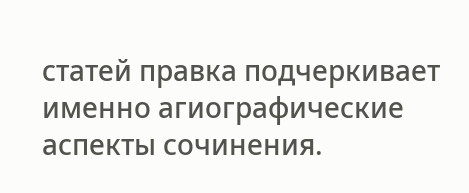статей правка подчеркивает именно агиографические аспекты сочинения.